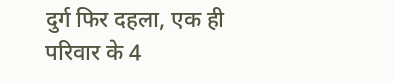दुर्ग फिर दहला, एक ही परिवार के 4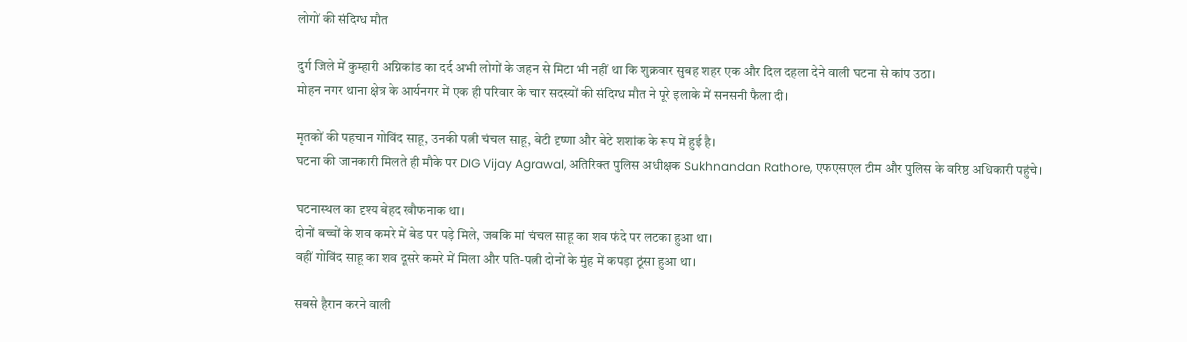लोगों की संदिग्ध मौत

दुर्ग जिले में कुम्हारी अग्निकांड का दर्द अभी लोगों के जहन से मिटा भी नहीं था कि शुक्रवार सुबह शहर एक और दिल दहला देने वाली घटना से कांप उठा।
मोहन नगर थाना क्षेत्र के आर्यनगर में एक ही परिवार के चार सदस्यों की संदिग्ध मौत ने पूरे इलाके में सनसनी फैला दी।

मृतकों की पहचान गोविंद साहू, उनकी पत्नी चंचल साहू, बेटी दृष्णा और बेटे शशांक के रूप में हुई है।
घटना की जानकारी मिलते ही मौके पर DIG Vijay Agrawal, अतिरिक्त पुलिस अधीक्षक Sukhnandan Rathore, एफएसएल टीम और पुलिस के वरिष्ठ अधिकारी पहुंचे।

घटनास्थल का दृश्य बेहद खौफनाक था।
दोनों बच्चों के शव कमरे में बेड पर पड़े मिले, जबकि मां चंचल साहू का शव फंदे पर लटका हुआ था।
वहीं गोविंद साहू का शव दूसरे कमरे में मिला और पति-पत्नी दोनों के मुंह में कपड़ा ठूंसा हुआ था।

सबसे हैरान करने वाली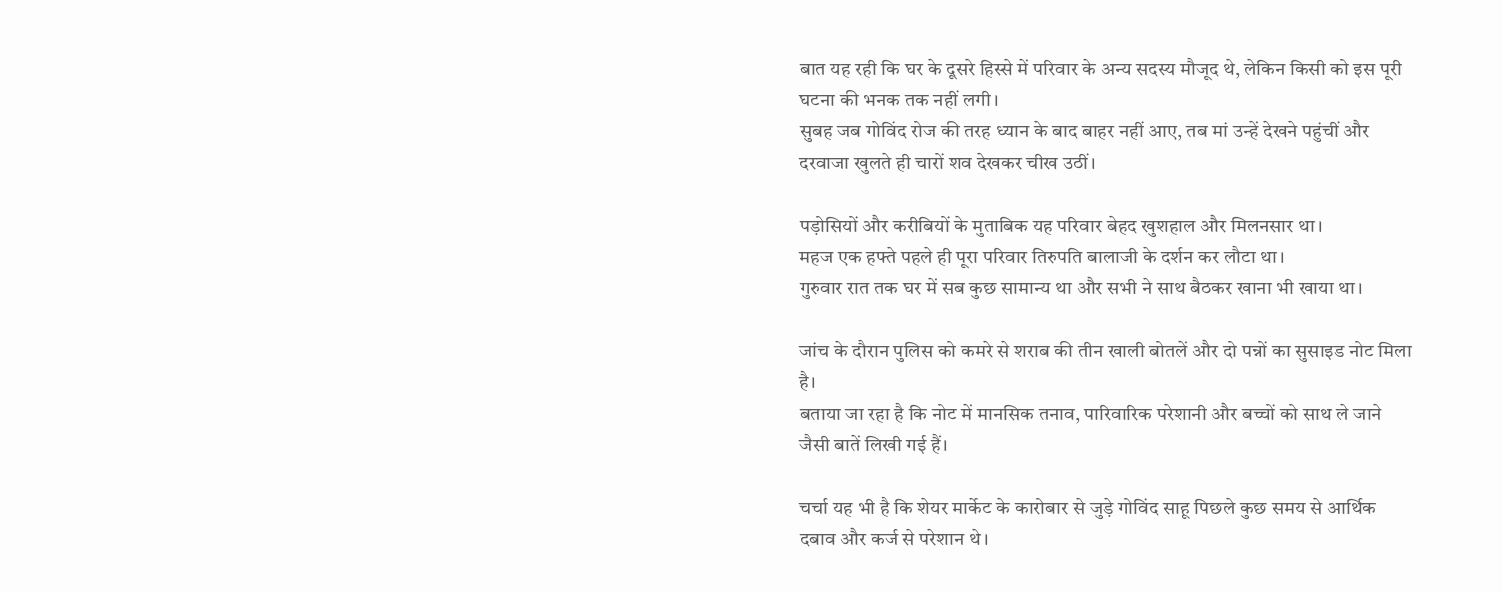बात यह रही कि घर के दूसरे हिस्से में परिवार के अन्य सदस्य मौजूद थे, लेकिन किसी को इस पूरी घटना की भनक तक नहीं लगी।
सुबह जब गोविंद रोज की तरह ध्यान के बाद बाहर नहीं आए, तब मां उन्हें देखने पहुंचीं और दरवाजा खुलते ही चारों शव देखकर चीख उठीं।

पड़ोसियों और करीबियों के मुताबिक यह परिवार बेहद खुशहाल और मिलनसार था।
महज एक हफ्ते पहले ही पूरा परिवार तिरुपति बालाजी के दर्शन कर लौटा था।
गुरुवार रात तक घर में सब कुछ सामान्य था और सभी ने साथ बैठकर खाना भी खाया था।

जांच के दौरान पुलिस को कमरे से शराब की तीन खाली बोतलें और दो पन्नों का सुसाइड नोट मिला है।
बताया जा रहा है कि नोट में मानसिक तनाव, पारिवारिक परेशानी और बच्चों को साथ ले जाने जैसी बातें लिखी गई हैं।

चर्चा यह भी है कि शेयर मार्केट के कारोबार से जुड़े गोविंद साहू पिछले कुछ समय से आर्थिक दबाव और कर्ज से परेशान थे।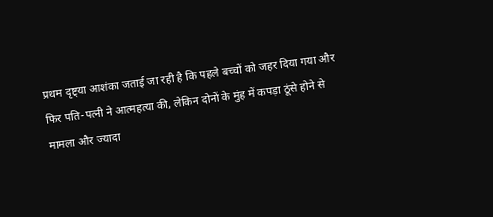प्रथम दृष्ट्या आशंका जताई जा रही है कि पहले बच्चों को जहर दिया गया और फिर पति-पत्नी ने आत्महत्या की, लेकिन दोनों के मुंह में कपड़ा ठूंसे होने से मामला और ज्यादा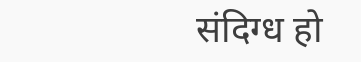संदिग्ध हो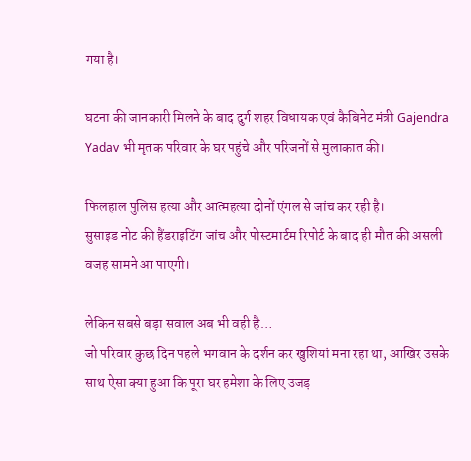गया है।

घटना की जानकारी मिलने के बाद दुर्ग शहर विधायक एवं कैबिनेट मंत्री Gajendra Yadav भी मृतक परिवार के घर पहुंचे और परिजनों से मुलाकात की।

फिलहाल पुलिस हत्या और आत्महत्या दोनों एंगल से जांच कर रही है।
सुसाइड नोट की हैंडराइटिंग जांच और पोस्टमार्टम रिपोर्ट के बाद ही मौत की असली वजह सामने आ पाएगी।

लेकिन सबसे बड़ा सवाल अब भी वही है…
जो परिवार कुछ दिन पहले भगवान के दर्शन कर खुशियां मना रहा था, आखिर उसके साथ ऐसा क्या हुआ कि पूरा घर हमेशा के लिए उजड़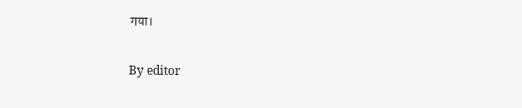गया।

By editor